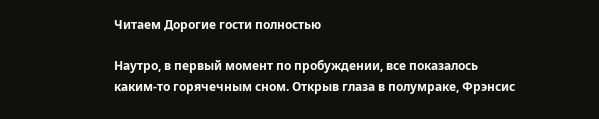Читаем Дорогие гости полностью

Наутро, в первый момент по пробуждении, все показалось каким-то горячечным сном. Открыв глаза в полумраке, Фрэнсис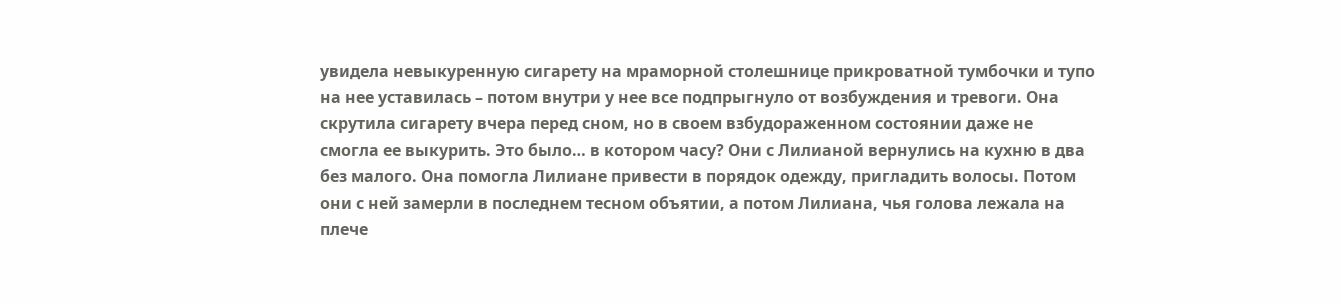увидела невыкуренную сигарету на мраморной столешнице прикроватной тумбочки и тупо на нее уставилась – потом внутри у нее все подпрыгнуло от возбуждения и тревоги. Она скрутила сигарету вчера перед сном, но в своем взбудораженном состоянии даже не смогла ее выкурить. Это было… в котором часу? Они с Лилианой вернулись на кухню в два без малого. Она помогла Лилиане привести в порядок одежду, пригладить волосы. Потом они с ней замерли в последнем тесном объятии, а потом Лилиана, чья голова лежала на плече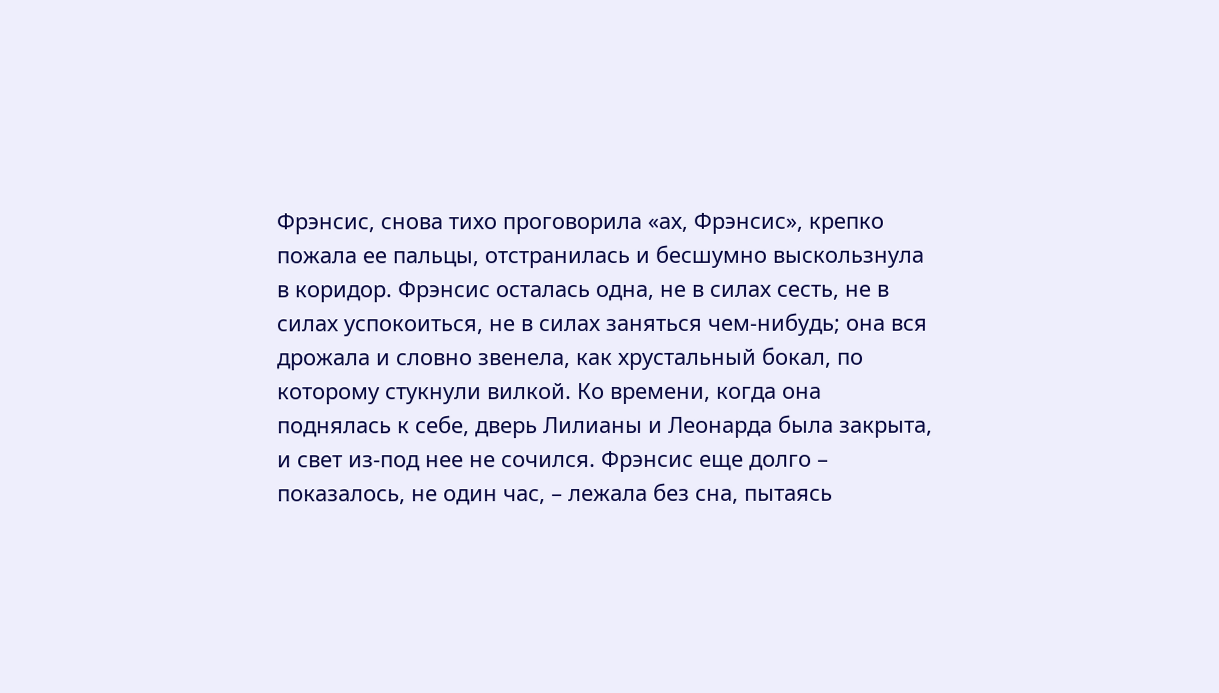Фрэнсис, снова тихо проговорила «ах, Фрэнсис», крепко пожала ее пальцы, отстранилась и бесшумно выскользнула в коридор. Фрэнсис осталась одна, не в силах сесть, не в силах успокоиться, не в силах заняться чем-нибудь; она вся дрожала и словно звенела, как хрустальный бокал, по которому стукнули вилкой. Ко времени, когда она поднялась к себе, дверь Лилианы и Леонарда была закрыта, и свет из-под нее не сочился. Фрэнсис еще долго – показалось, не один час, – лежала без сна, пытаясь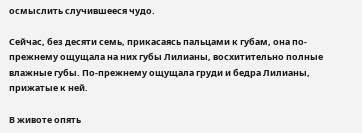осмыслить случившееся чудо.

Сейчас, без десяти семь, прикасаясь пальцами к губам, она по-прежнему ощущала на них губы Лилианы, восхитительно полные влажные губы. По-прежнему ощущала груди и бедра Лилианы, прижатые к ней.

В животе опять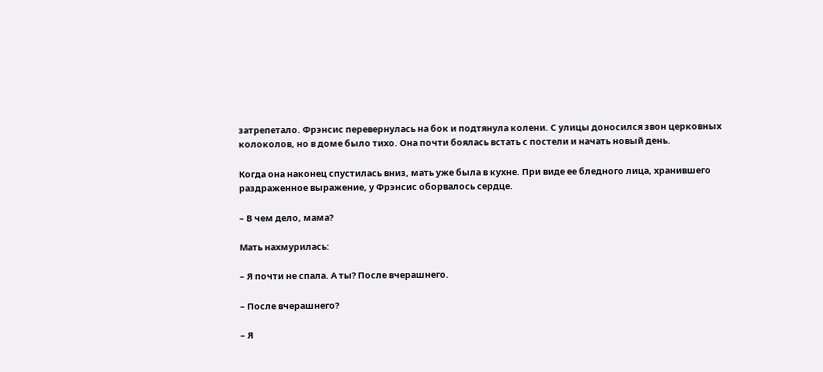затрепетало. Фрэнсис перевернулась на бок и подтянула колени. С улицы доносился звон церковных колоколов, но в доме было тихо. Она почти боялась встать с постели и начать новый день.

Когда она наконец спустилась вниз, мать уже была в кухне. При виде ее бледного лица, хранившего раздраженное выражение, у Фрэнсис оборвалось сердце.

– В чем дело, мама?

Мать нахмурилась:

– Я почти не спала. А ты? После вчерашнего.

– После вчерашнего?

– Я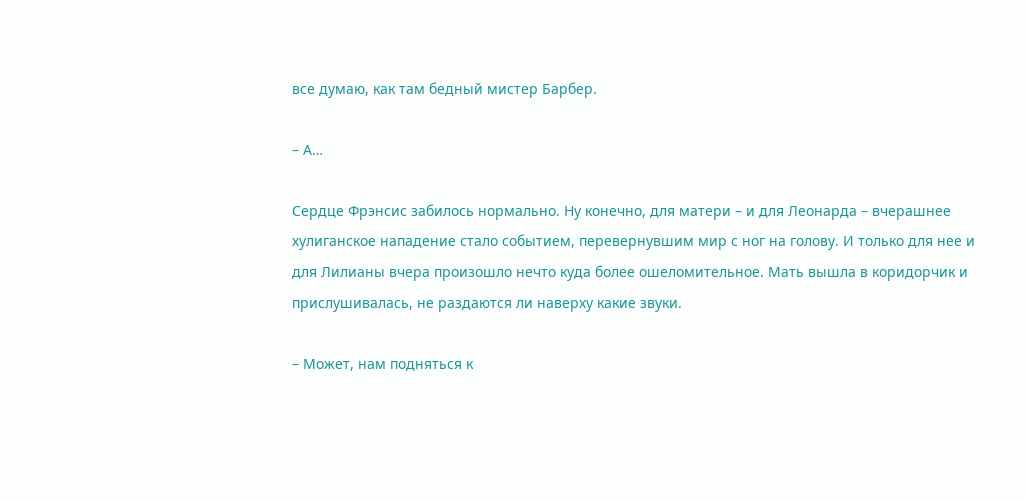все думаю, как там бедный мистер Барбер.

– А…

Сердце Фрэнсис забилось нормально. Ну конечно, для матери – и для Леонарда – вчерашнее хулиганское нападение стало событием, перевернувшим мир с ног на голову. И только для нее и для Лилианы вчера произошло нечто куда более ошеломительное. Мать вышла в коридорчик и прислушивалась, не раздаются ли наверху какие звуки.

– Может, нам подняться к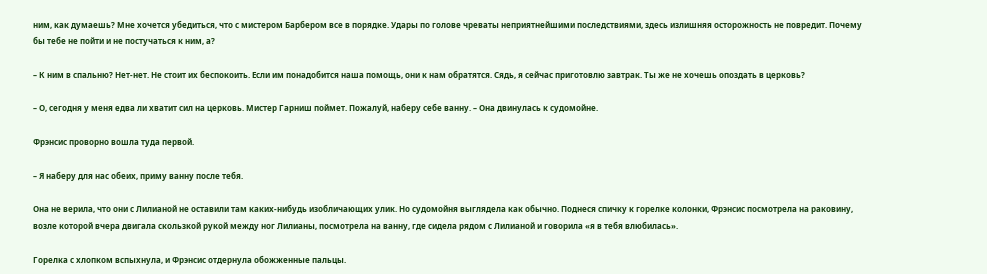ним, как думаешь? Мне хочется убедиться, что с мистером Барбером все в порядке. Удары по голове чреваты неприятнейшими последствиями, здесь излишняя осторожность не повредит. Почему бы тебе не пойти и не постучаться к ним, а?

– К ним в спальню? Нет-нет. Не стоит их беспокоить. Если им понадобится наша помощь, они к нам обратятся. Сядь, я сейчас приготовлю завтрак. Ты же не хочешь опоздать в церковь?

– О, сегодня у меня едва ли хватит сил на церковь. Мистер Гарниш поймет. Пожалуй, наберу себе ванну. – Она двинулась к судомойне.

Фрэнсис проворно вошла туда первой.

– Я наберу для нас обеих, приму ванну после тебя.

Она не верила, что они с Лилианой не оставили там каких-нибудь изобличающих улик. Но судомойня выглядела как обычно. Поднеся спичку к горелке колонки, Фрэнсис посмотрела на раковину, возле которой вчера двигала скользкой рукой между ног Лилианы, посмотрела на ванну, где сидела рядом с Лилианой и говорила «я в тебя влюбилась».

Горелка с хлопком вспыхнула, и Фрэнсис отдернула обожженные пальцы.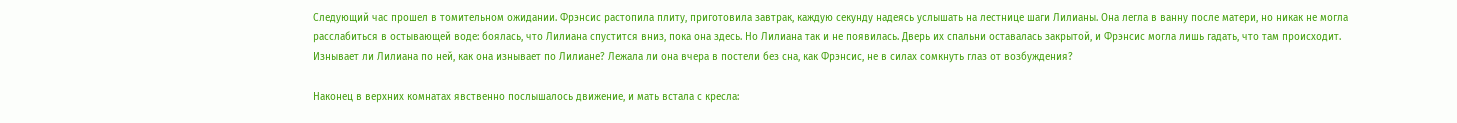Следующий час прошел в томительном ожидании. Фрэнсис растопила плиту, приготовила завтрак, каждую секунду надеясь услышать на лестнице шаги Лилианы. Она легла в ванну после матери, но никак не могла расслабиться в остывающей воде: боялась, что Лилиана спустится вниз, пока она здесь. Но Лилиана так и не появилась. Дверь их спальни оставалась закрытой, и Фрэнсис могла лишь гадать, что там происходит. Изнывает ли Лилиана по ней, как она изнывает по Лилиане? Лежала ли она вчера в постели без сна, как Фрэнсис, не в силах сомкнуть глаз от возбуждения?

Наконец в верхних комнатах явственно послышалось движение, и мать встала с кресла: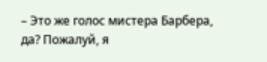– Это же голос мистера Барбера, да? Пожалуй, я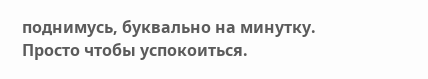поднимусь, буквально на минутку. Просто чтобы успокоиться.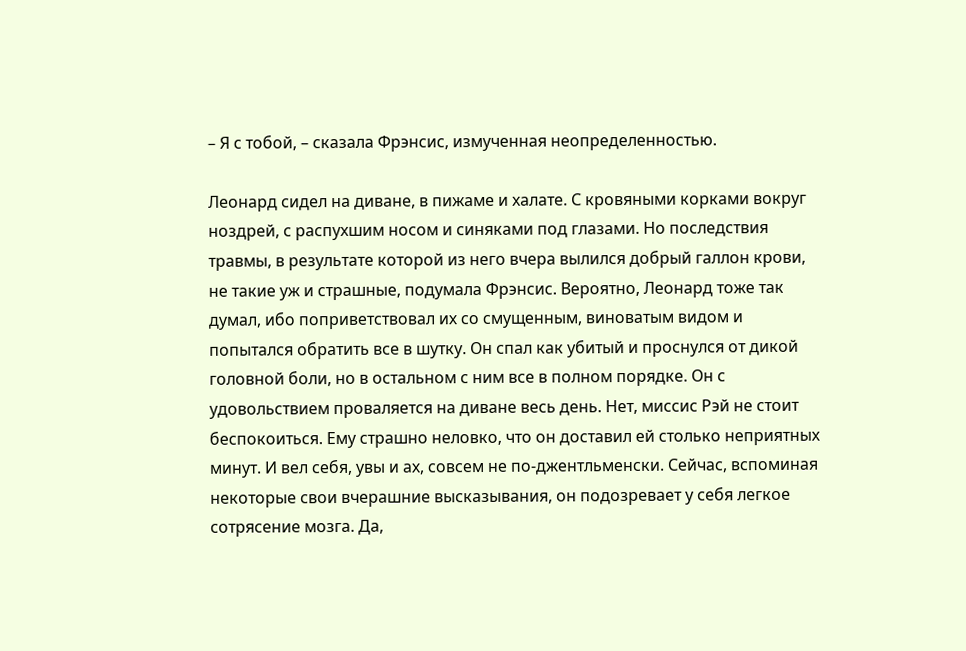– Я с тобой, – сказала Фрэнсис, измученная неопределенностью.

Леонард сидел на диване, в пижаме и халате. С кровяными корками вокруг ноздрей, с распухшим носом и синяками под глазами. Но последствия травмы, в результате которой из него вчера вылился добрый галлон крови, не такие уж и страшные, подумала Фрэнсис. Вероятно, Леонард тоже так думал, ибо поприветствовал их со смущенным, виноватым видом и попытался обратить все в шутку. Он спал как убитый и проснулся от дикой головной боли, но в остальном с ним все в полном порядке. Он с удовольствием проваляется на диване весь день. Нет, миссис Рэй не стоит беспокоиться. Ему страшно неловко, что он доставил ей столько неприятных минут. И вел себя, увы и ах, совсем не по-джентльменски. Сейчас, вспоминая некоторые свои вчерашние высказывания, он подозревает у себя легкое сотрясение мозга. Да,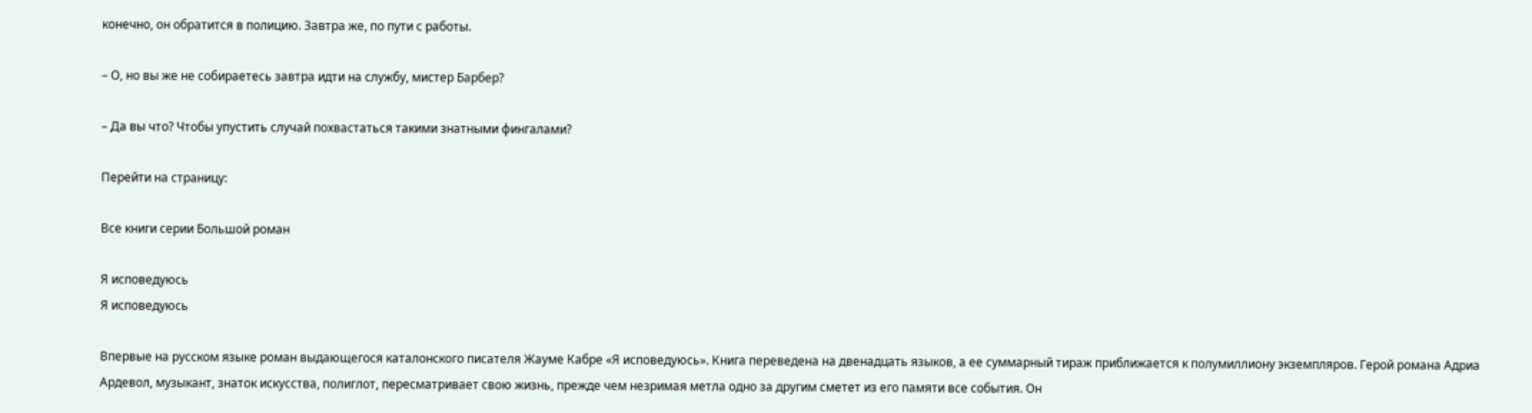конечно, он обратится в полицию. Завтра же, по пути с работы.

– О, но вы же не собираетесь завтра идти на службу, мистер Барбер?

– Да вы что? Чтобы упустить случай похвастаться такими знатными фингалами?

Перейти на страницу:

Все книги серии Большой роман

Я исповедуюсь
Я исповедуюсь

Впервые на русском языке роман выдающегося каталонского писателя Жауме Кабре «Я исповедуюсь». Книга переведена на двенадцать языков, а ее суммарный тираж приближается к полумиллиону экземпляров. Герой романа Адриа Ардевол, музыкант, знаток искусства, полиглот, пересматривает свою жизнь, прежде чем незримая метла одно за другим сметет из его памяти все события. Он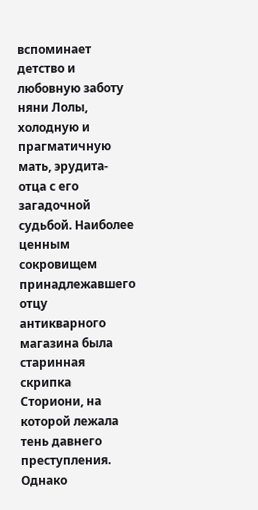вспоминает детство и любовную заботу няни Лолы, холодную и прагматичную мать, эрудита-отца с его загадочной судьбой. Наиболее ценным сокровищем принадлежавшего отцу антикварного магазина была старинная скрипка Сториони, на которой лежала тень давнего преступления. Однако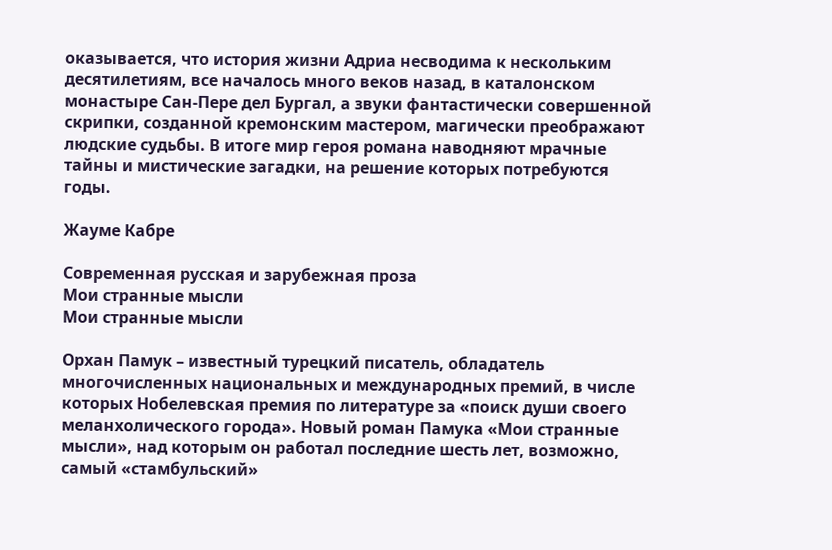оказывается, что история жизни Адриа несводима к нескольким десятилетиям, все началось много веков назад, в каталонском монастыре Сан-Пере дел Бургал, а звуки фантастически совершенной скрипки, созданной кремонским мастером, магически преображают людские судьбы. В итоге мир героя романа наводняют мрачные тайны и мистические загадки, на решение которых потребуются годы.

Жауме Кабре

Современная русская и зарубежная проза
Мои странные мысли
Мои странные мысли

Орхан Памук – известный турецкий писатель, обладатель многочисленных национальных и международных премий, в числе которых Нобелевская премия по литературе за «поиск души своего меланхолического города». Новый роман Памука «Мои странные мысли», над которым он работал последние шесть лет, возможно, самый «стамбульский»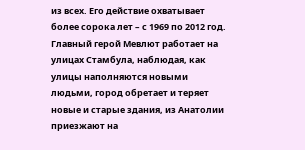из всех. Его действие охватывает более сорока лет – с 1969 по 2012 год. Главный герой Мевлют работает на улицах Стамбула, наблюдая, как улицы наполняются новыми людьми, город обретает и теряет новые и старые здания, из Анатолии приезжают на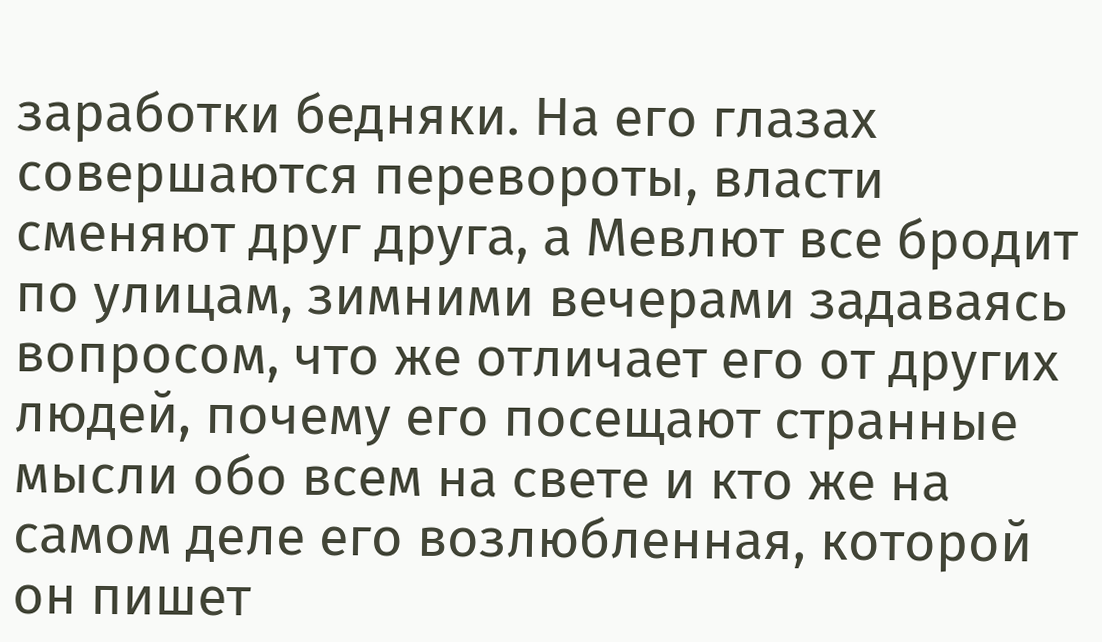заработки бедняки. На его глазах совершаются перевороты, власти сменяют друг друга, а Мевлют все бродит по улицам, зимними вечерами задаваясь вопросом, что же отличает его от других людей, почему его посещают странные мысли обо всем на свете и кто же на самом деле его возлюбленная, которой он пишет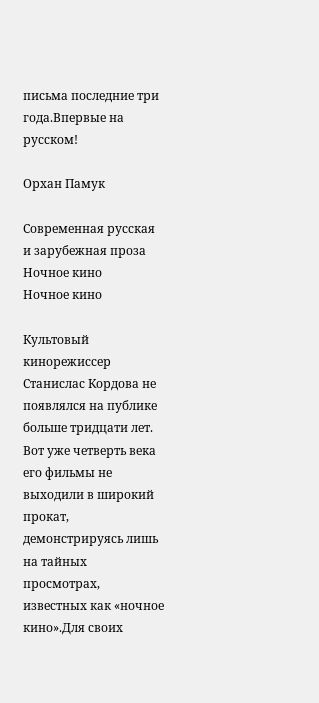письма последние три года.Впервые на русском!

Орхан Памук

Современная русская и зарубежная проза
Ночное кино
Ночное кино

Культовый кинорежиссер Станислас Кордова не появлялся на публике больше тридцати лет. Вот уже четверть века его фильмы не выходили в широкий прокат, демонстрируясь лишь на тайных просмотрах, известных как «ночное кино».Для своих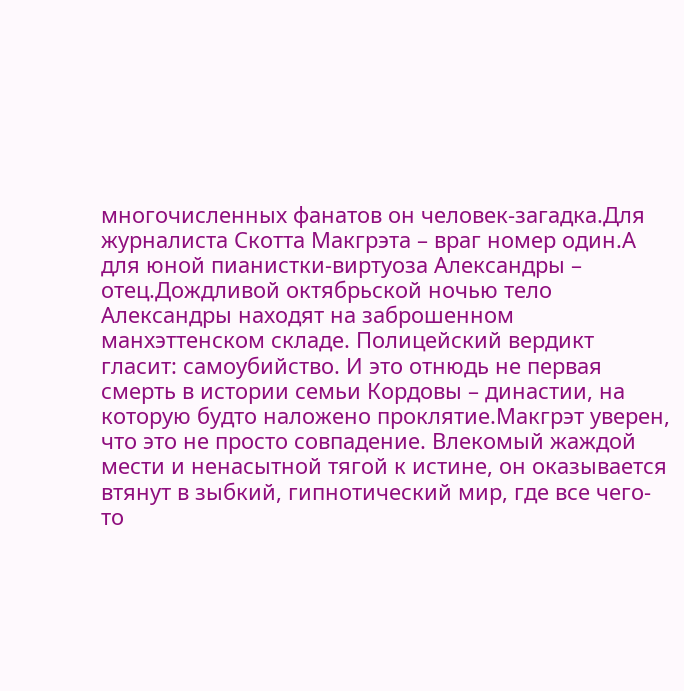многочисленных фанатов он человек-загадка.Для журналиста Скотта Макгрэта – враг номер один.А для юной пианистки-виртуоза Александры – отец.Дождливой октябрьской ночью тело Александры находят на заброшенном манхэттенском складе. Полицейский вердикт гласит: самоубийство. И это отнюдь не первая смерть в истории семьи Кордовы – династии, на которую будто наложено проклятие.Макгрэт уверен, что это не просто совпадение. Влекомый жаждой мести и ненасытной тягой к истине, он оказывается втянут в зыбкий, гипнотический мир, где все чего-то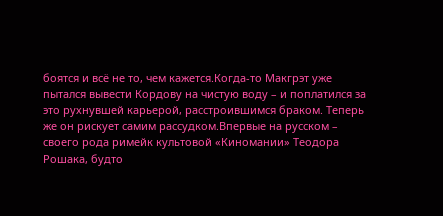боятся и всё не то, чем кажется.Когда-то Макгрэт уже пытался вывести Кордову на чистую воду – и поплатился за это рухнувшей карьерой, расстроившимся браком. Теперь же он рискует самим рассудком.Впервые на русском – своего рода римейк культовой «Киномании» Теодора Рошака, будто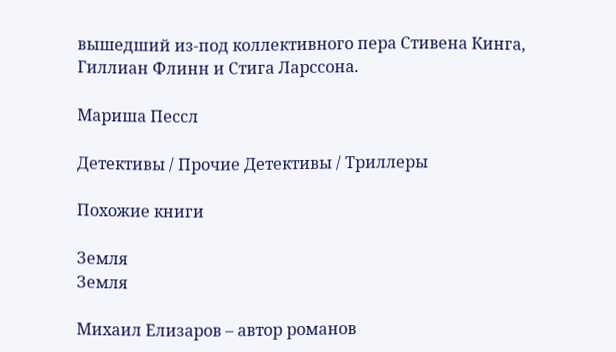вышедший из-под коллективного пера Стивена Кинга, Гиллиан Флинн и Стига Ларссона.

Мариша Пессл

Детективы / Прочие Детективы / Триллеры

Похожие книги

Земля
Земля

Михаил Елизаров – автор романов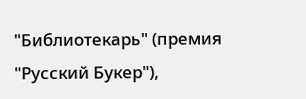"Библиотекарь" (премия "Русский Букер"),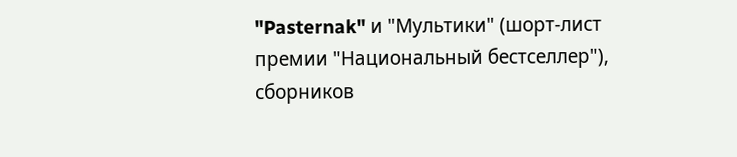"Pasternak" и "Мультики" (шорт-лист премии "Национальный бестселлер"), сборников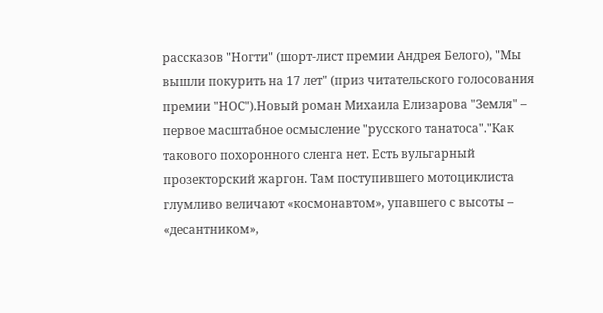рассказов "Ногти" (шорт-лист премии Андрея Белого), "Мы вышли покурить на 17 лет" (приз читательского голосования премии "НОС").Новый роман Михаила Елизарова "Земля" – первое масштабное осмысление "русского танатоса"."Как такового похоронного сленга нет. Есть вульгарный прозекторский жаргон. Там поступившего мотоциклиста глумливо величают «космонавтом», упавшего с высоты – «десантником»,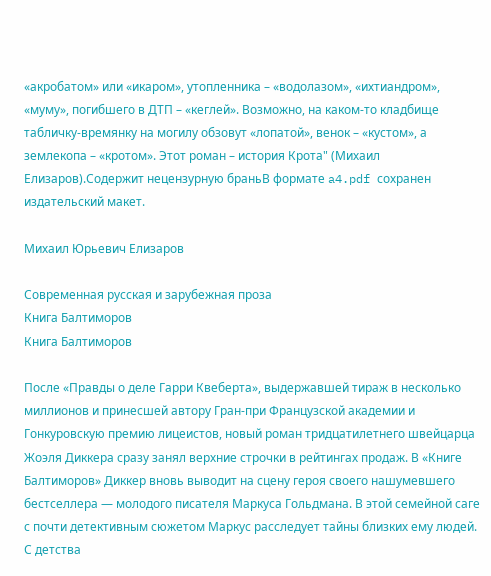«акробатом» или «икаром», утопленника – «водолазом», «ихтиандром», «муму», погибшего в ДТП – «кеглей». Возможно, на каком-то кладбище табличку-времянку на могилу обзовут «лопатой», венок – «кустом», а землекопа – «кротом». Этот роман – история Крота" (Михаил Елизаров).Содержит нецензурную браньВ формате a4.pdf сохранен издательский макет.

Михаил Юрьевич Елизаров

Современная русская и зарубежная проза
Книга Балтиморов
Книга Балтиморов

После «Правды о деле Гарри Квеберта», выдержавшей тираж в несколько миллионов и принесшей автору Гран-при Французской академии и Гонкуровскую премию лицеистов, новый роман тридцатилетнего швейцарца Жоэля Диккера сразу занял верхние строчки в рейтингах продаж. В «Книге Балтиморов» Диккер вновь выводит на сцену героя своего нашумевшего бестселлера — молодого писателя Маркуса Гольдмана. В этой семейной саге с почти детективным сюжетом Маркус расследует тайны близких ему людей. С детства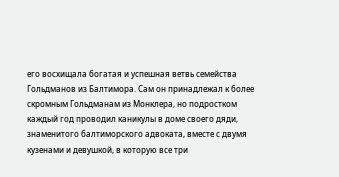его восхищала богатая и успешная ветвь семейства Гольдманов из Балтимора. Сам он принадлежал к более скромным Гольдманам из Монклера, но подростком каждый год проводил каникулы в доме своего дяди, знаменитого балтиморского адвоката, вместе с двумя кузенами и девушкой, в которую все три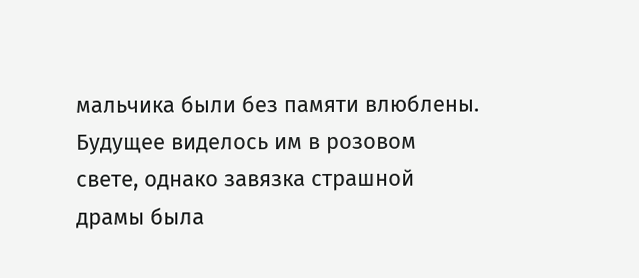мальчика были без памяти влюблены. Будущее виделось им в розовом свете, однако завязка страшной драмы была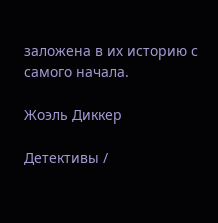заложена в их историю с самого начала.

Жоэль Диккер

Детективы /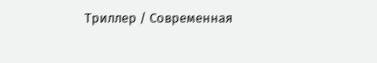Триллер / Современная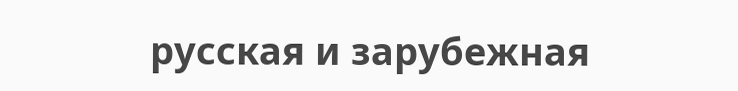русская и зарубежная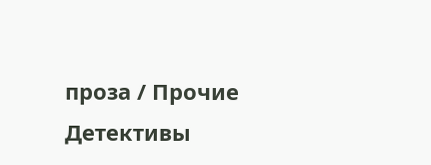проза / Прочие Детективы